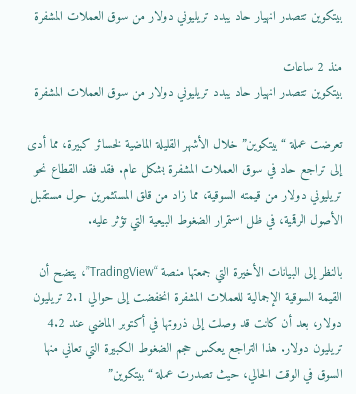بيتكوين تتصدر انهيار حاد يبدد تريليوني دولار من سوق العملات المشفرة

منذ 2 ساعات
بيتكوين تتصدر انهيار حاد يبدد تريليوني دولار من سوق العملات المشفرة

تعرضت عملة “بيتكوين” خلال الأشهر القليلة الماضية لخسائر كبيرة، مما أدى إلى تراجع حاد في سوق العملات المشفرة بشكل عام. فقد فقد القطاع نحو تريليوني دولار من قيمته السوقية، مما زاد من قلق المستثمرين حول مستقبل الأصول الرقمية، في ظل استمرار الضغوط البيعية التي تؤثر عليه.

بالنظر إلى البيانات الأخيرة التي جمعتها منصة “TradingView”، يتضح أن القيمة السوقية الإجمالية للعملات المشفرة انخفضت إلى حوالي 2.1 تريليون دولار، بعد أن كانت قد وصلت إلى ذروتها في أكتوبر الماضي عند 4.2 تريليون دولار. هذا التراجع يعكس حجم الضغوط الكبيرة التي تعاني منها السوق في الوقت الحالي، حيث تصدرت عملة “بيتكوين”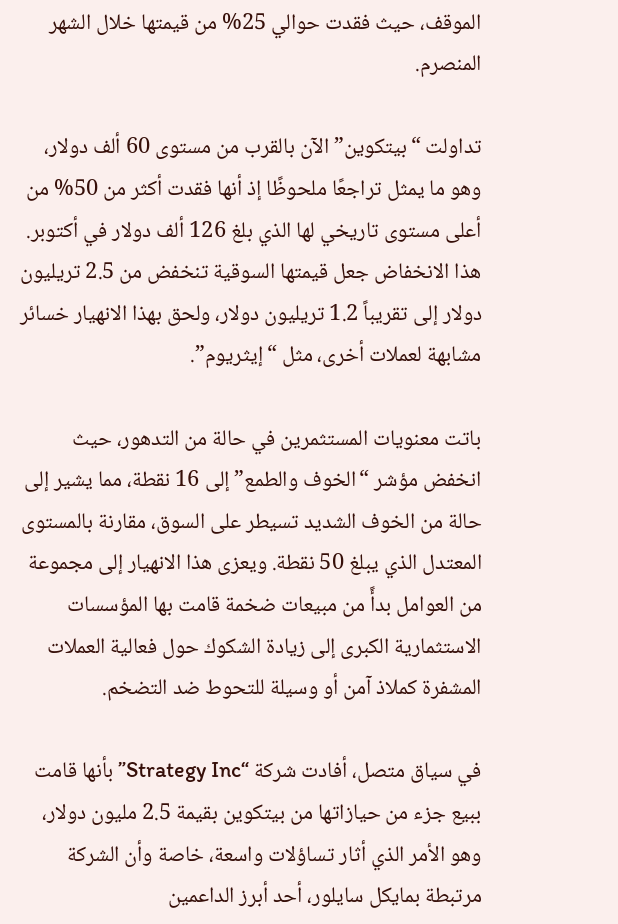الموقف، حيث فقدت حوالي 25% من قيمتها خلال الشهر المنصرم.

تداولت “بيتكوين” الآن بالقرب من مستوى 60 ألف دولار، وهو ما يمثل تراجعًا ملحوظًا إذ أنها فقدت أكثر من 50% من أعلى مستوى تاريخي لها الذي بلغ 126 ألف دولار في أكتوبر. هذا الانخفاض جعل قيمتها السوقية تنخفض من 2.5 تريليون دولار إلى تقريباً 1.2 تريليون دولار، ولحق بهذا الانهيار خسائر مشابهة لعملات أخرى، مثل “إيثريوم”.

باتت معنويات المستثمرين في حالة من التدهور، حيث انخفض مؤشر “الخوف والطمع” إلى 16 نقطة، مما يشير إلى حالة من الخوف الشديد تسيطر على السوق، مقارنة بالمستوى المعتدل الذي يبلغ 50 نقطة. ويعزى هذا الانهيار إلى مجموعة من العوامل بدأً من مبيعات ضخمة قامت بها المؤسسات الاستثمارية الكبرى إلى زيادة الشكوك حول فعالية العملات المشفرة كملاذ آمن أو وسيلة للتحوط ضد التضخم.

في سياق متصل، أفادت شركة “Strategy Inc” بأنها قامت ببيع جزء من حيازاتها من بيتكوين بقيمة 2.5 مليون دولار، وهو الأمر الذي أثار تساؤلات واسعة، خاصة وأن الشركة مرتبطة بمايكل سايلور، أحد أبرز الداعمين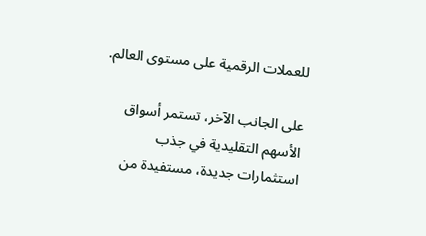للعملات الرقمية على مستوى العالم.

على الجانب الآخر، تستمر أسواق الأسهم التقليدية في جذب استثمارات جديدة، مستفيدة من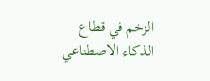الزخم في قطاع الذكاء الاصطناعي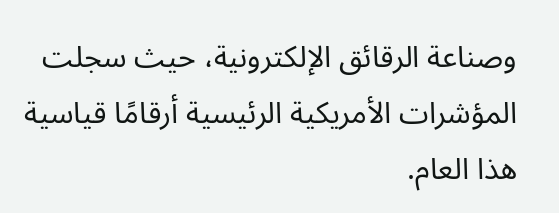وصناعة الرقائق الإلكترونية، حيث سجلت المؤشرات الأمريكية الرئيسية أرقامًا قياسية هذا العام.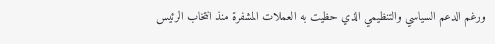ورغم الدعم السياسي والتنظيمي الذي حظيت به العملات المشفرة منذ انتخاب الرئيس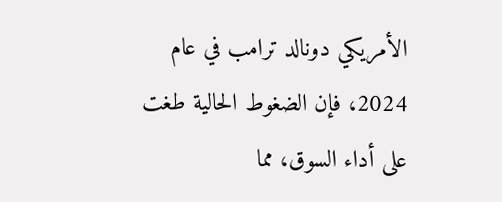الأمريكي دونالد ترامب في عام 2024، فإن الضغوط الحالية طغت على أداء السوق، مما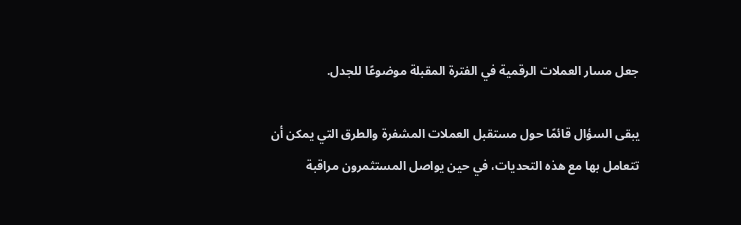جعل مسار العملات الرقمية في الفترة المقبلة موضوعًا للجدل.

يبقى السؤال قائمًا حول مستقبل العملات المشفرة والطرق التي يمكن أن تتعامل بها مع هذه التحديات، في حين يواصل المستثمرون مراقبة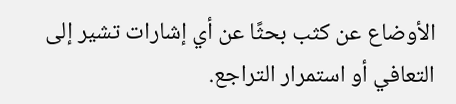الأوضاع عن كثب بحثًا عن أي إشارات تشير إلى التعافي أو استمرار التراجع.